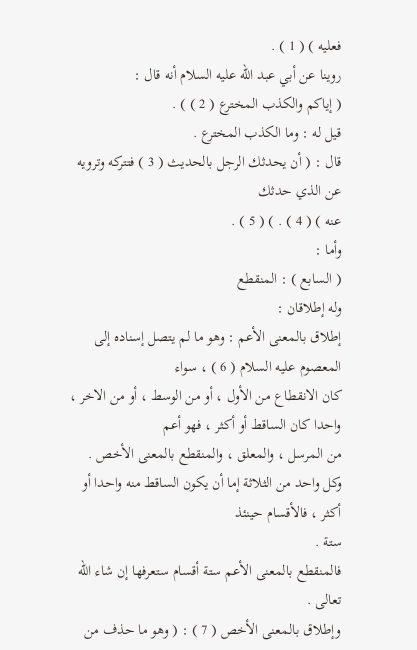فعليه ) ( 1 ) .
روينا عن أبي عبد الله عليه السلام أنه قال :
( إياكم والكذب المخترع ( 2 ) ) .
قيل له : وما الكذب المخترع .
قال : ( أن يحدثك الرجل بالحديث ( 3 ) فتتركه وترويه عن الذي حدثك
عنه ) ( 4 ) . ) ( 5 ) .
وأما :
( السابع ) : المنقطع
وله إطلاقان :
إطلاق بالمعنى الأعم : وهو ما لم يتصل إسناده إلى المعصوم عليه السلام ( 6 ) ، سواء
كان الانقطاع من الأول ، أو من الوسط ، أو من الاخر ، واحدا كان الساقط أو أكثر ، فهو أعم
من المرسل ، والمعلق ، والمنقطع بالمعنى الأخص .
وكل واحد من الثلاثة إما أن يكون الساقط منه واحدا أو أكثر ، فالأقسام حينئذ
ستة .
فالمنقطع بالمعنى الأعم ستة أقسام ستعرفها إن شاء الله تعالى .
وإطلاق بالمعنى الأخص ( 7 ) : ( وهو ما حذف من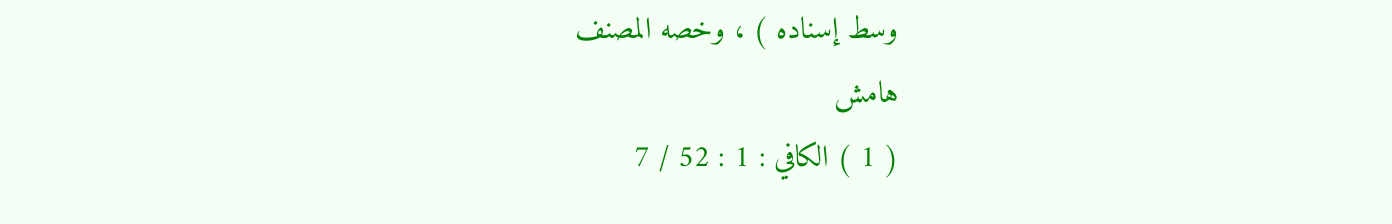وسط إسناده ) ، وخصه المصنف
هامش
( 1 ) الكافي : 1 : 52 / 7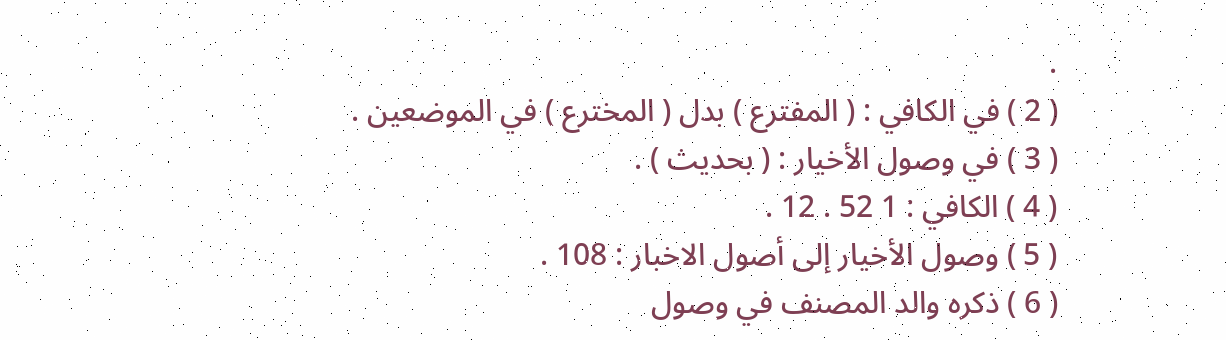.
( 2 ) في الكافي : ( المفترع ) بدل ( المخترع ) في الموضعين .
( 3 ) في وصول الأخيار : ( بحديث ) .
( 4 ) الكافي : 1 52 . 12 .
( 5 ) وصول الأخيار إلى أصول الاخبار : 108 .
( 6 ) ذكره والد المصنف في وصول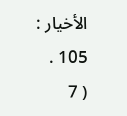الأخيار : 105 .
( 7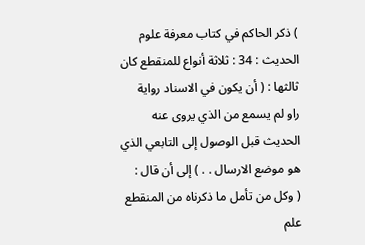) ذكر الحاكم في كتاب معرفة علوم الحديث : 34 : ثلاثة أنواع للمنقطع كان ثالثها : ( أن يكون في الاسناد رواية
راو لم يسمع من الذي يروى عنه الحديث قبل الوصول إلى التابعي الذي هو موضع الارسال . . ) إلى أن قال :
( وكل من تأمل ما ذكرناه من المنقطع علم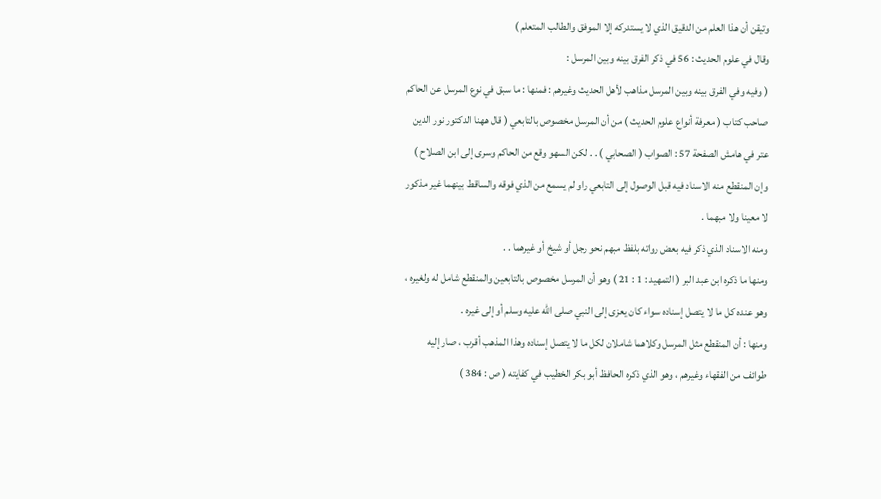وتيقن أن هذا العلم من الدقيق الذي لا يستدركه إلا الموفق والطالب المتعلم )
وقال في علوم الحديث : 56 في ذكر الفرق بينه وبين المرسل :
( وفيه وفي الفرق بينه وبين المرسل مذاهب لأهل الحديث وغيرهم : فمنها : ما سبق في نوع المرسل عن الحاكم
صاحب كتاب ( معرفة أنواع علوم الحديث ) من أن المرسل مخصوص بالتابعي ( قال ههنا الدكتور نور الدين
عتر في هامش الصفحة 57 : الصواب ( الصحابي ) . . لكن السهو وقع من الحاكم وسرى إلى ابن الصلاح )
وإن المنقطع منه الاسناد فيه قبل الوصول إلى التابعي راو لم يسمع من الذي فوقه والساقط بينهما غير مذكور
لا معينا ولا مبهما .
ومنه الاسناد الذي ذكر فيه بعض رواته بلفظ مبهم نحو رجل أو شيخ أو غيرهما . .
ومنها ما ذكره ابن عبد البر ( التمهيد : 1 : 21 ) وهو أن المرسل مخصوص بالتابعين والمنقطع شامل له ولغيره ،
وهو عنده كل ما لا يتصل إسناده سواء كان يعزى إلى النبي صلى الله عليه وسلم أو إلى غيره .
ومنها : أن المنقطع مثل المرسل وكلاهما شاملان لكل ما لا يتصل إسناده وهذا المذهب أقرب ، صار إليه
طوائف من الفقهاء وغيرهم ، وهو الذي ذكره الحافظ أبو بكر الخطيب في كفايته ( ص : 384 )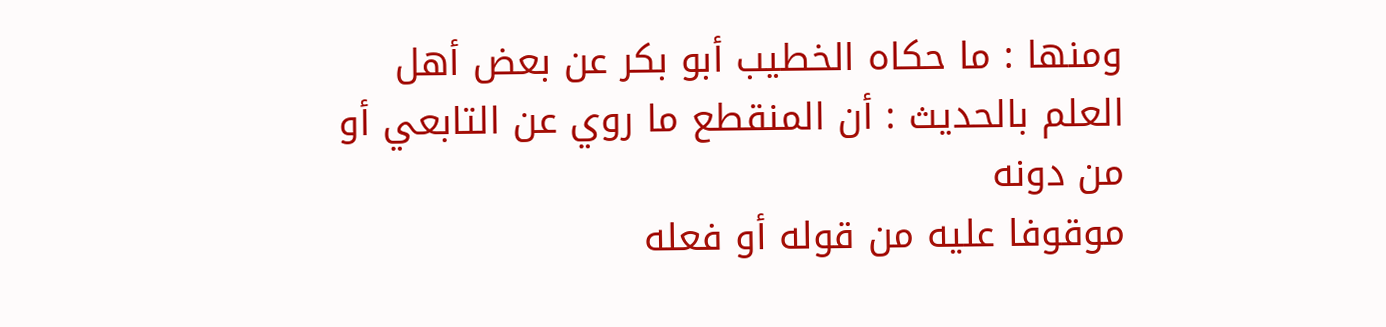ومنها : ما حكاه الخطيب أبو بكر عن بعض أهل العلم بالحديث : أن المنقطع ما روي عن التابعي أو من دونه
موقوفا عليه من قوله أو فعله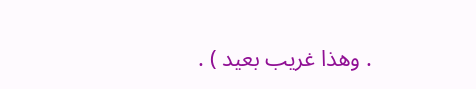. وهذا غريب بعيد ) .